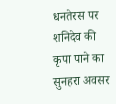धनतेरस पर शनिदेव की कृपा पाने का सुनहरा अवसर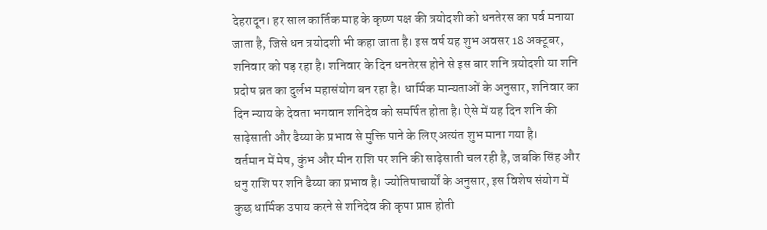देहरादून। हर साल कार्तिक माह के कृष्ण पक्ष की त्रयोदशी को धनतेरस का पर्व मनाया जाता है, जिसे धन त्रयोदशी भी कहा जाता है। इस वर्ष यह शुभ अवसर 18 अक्टूबर, शनिवार को पड़ रहा है। शनिवार के दिन धनतेरस होने से इस बार शनि त्रयोदशी या शनि प्रदोष व्रत का दुर्लभ महासंयोग बन रहा है। धार्मिक मान्यताओं के अनुसार, शनिवार का दिन न्याय के देवता भगवान शनिदेव को समर्पित होता है। ऐसे में यह दिन शनि की साढ़ेसाती और ढैय्या के प्रभाव से मुक्ति पाने के लिए अत्यंत शुभ माना गया है।
वर्तमान में मेष, कुंभ और मीन राशि पर शनि की साढ़ेसाती चल रही है, जबकि सिंह और धनु राशि पर शनि ढैय्या का प्रभाव है। ज्योतिषाचार्यों के अनुसार, इस विशेष संयोग में कुछ धार्मिक उपाय करने से शनिदेव की कृपा प्राप्त होती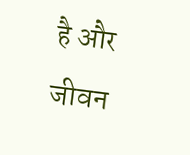है और जीवन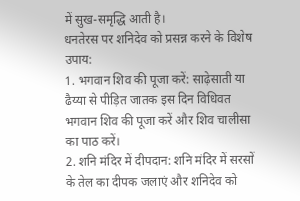में सुख-समृद्धि आती है।
धनतेरस पर शनिदेव को प्रसन्न करने के विशेष उपाय:
1. भगवान शिव की पूजा करें: साढ़ेसाती या ढैय्या से पीड़ित जातक इस दिन विधिवत भगवान शिव की पूजा करें और शिव चालीसा का पाठ करें।
2. शनि मंदिर में दीपदान: शनि मंदिर में सरसों के तेल का दीपक जलाएं और शनिदेव को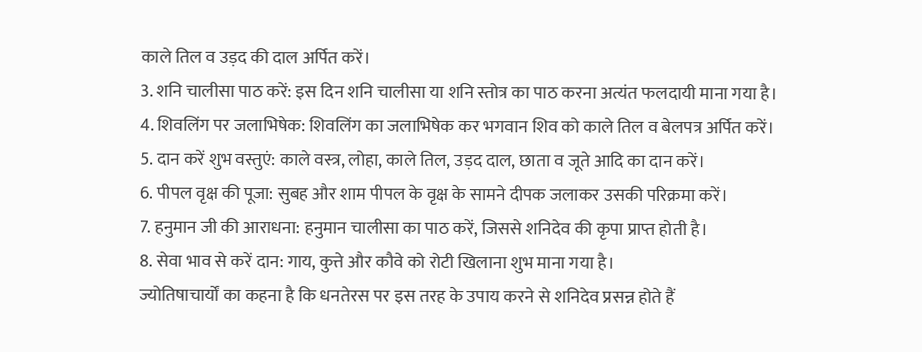काले तिल व उड़द की दाल अर्पित करें।
3. शनि चालीसा पाठ करें: इस दिन शनि चालीसा या शनि स्तोत्र का पाठ करना अत्यंत फलदायी माना गया है।
4. शिवलिंग पर जलाभिषेक: शिवलिंग का जलाभिषेक कर भगवान शिव को काले तिल व बेलपत्र अर्पित करें।
5. दान करें शुभ वस्तुएं: काले वस्त्र, लोहा, काले तिल, उड़द दाल, छाता व जूते आदि का दान करें।
6. पीपल वृक्ष की पूजा: सुबह और शाम पीपल के वृक्ष के सामने दीपक जलाकर उसकी परिक्रमा करें।
7. हनुमान जी की आराधना: हनुमान चालीसा का पाठ करें, जिससे शनिदेव की कृपा प्राप्त होती है।
8. सेवा भाव से करें दान: गाय, कुत्ते और कौवे को रोटी खिलाना शुभ माना गया है।
ज्योतिषाचार्यों का कहना है कि धनतेरस पर इस तरह के उपाय करने से शनिदेव प्रसन्न होते हैं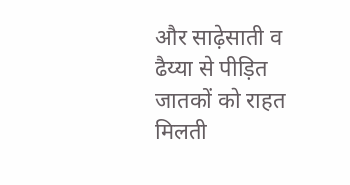और साढ़ेसाती व ढैय्या से पीड़ित जातकों को राहत मिलती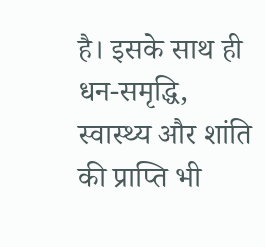है। इसके साथ ही धन-समृद्धि, स्वास्थ्य और शांति की प्राप्ति भी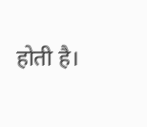होती है।